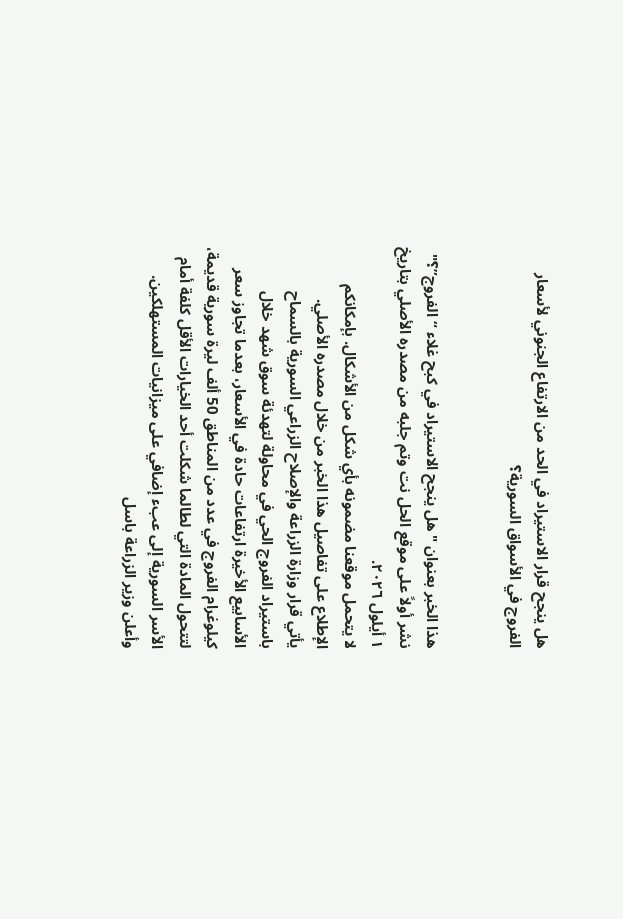هل ينجح قرار الاستيراد في الحد من الارتفاع الجنوني لأسعار الفروج في الأسواق السورية؟


هذا الخبر بعنوان "هل ينجح الاستيراد في كبح غلاء “الفروج”؟" نشر أولاً على موقع الحل نت وتم جلبه من مصدره الأصلي بتاريخ ١ أيلول ٢٠٢٦.
لا يتحمل موقعنا مضمونه بأي شكل من الأشكال. بإمكانكم الإطلاع على تفاصيل هذا الخبر من خلال مصدره الأصلي.
يأتي قرار وزارة الزراعة والإصلاح الزراعي السورية بالسماح باستيراد الفروج الحي في محاولة لتهدئة سوق شهد خلال الأسابيع الأخيرة ارتفاعات حادة في الأسعار، بعدما تجاوز سعر كيلوغرام الفروج في عدد من المناطق 50 ألف ليرة سورية قديمة، لتتحول المادة التي لطالما شكلت أحد الخيارات الأقل كلفة أمام الأسر السورية إلى عبء إضافي على ميزانيات المستهلكين.
وأعلن وزير الزراعة باسل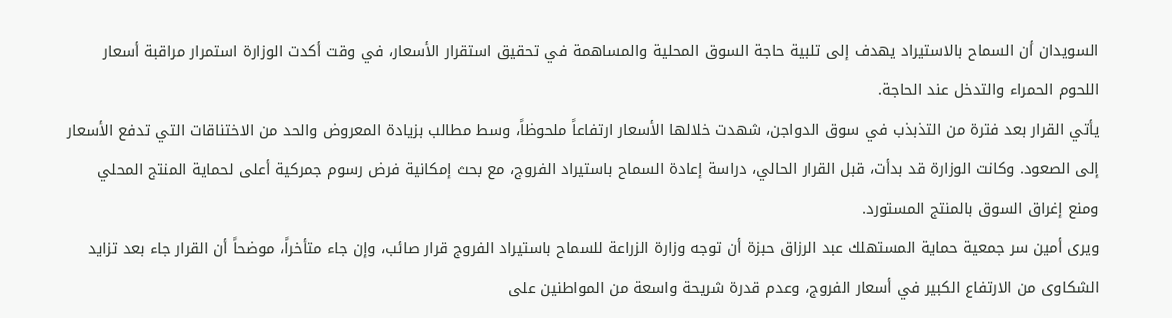السويدان أن السماح بالاستيراد يهدف إلى تلبية حاجة السوق المحلية والمساهمة في تحقيق استقرار الأسعار، في وقت أكدت الوزارة استمرار مراقبة أسعار اللحوم الحمراء والتدخل عند الحاجة.
يأتي القرار بعد فترة من التذبذب في سوق الدواجن، شهدت خلالها الأسعار ارتفاعاً ملحوظاً، وسط مطالب بزيادة المعروض والحد من الاختناقات التي تدفع الأسعار إلى الصعود. وكانت الوزارة قد بدأت، قبل القرار الحالي، دراسة إعادة السماح باستيراد الفروج، مع بحث إمكانية فرض رسوم جمركية أعلى لحماية المنتج المحلي ومنع إغراق السوق بالمنتج المستورد.
ويرى أمين سر جمعية حماية المستهلك عبد الرزاق حبزة أن توجه وزارة الزراعة للسماح باستيراد الفروج قرار صائب، وإن جاء متأخراً، موضحاً أن القرار جاء بعد تزايد الشكاوى من الارتفاع الكبير في أسعار الفروج، وعدم قدرة شريحة واسعة من المواطنين على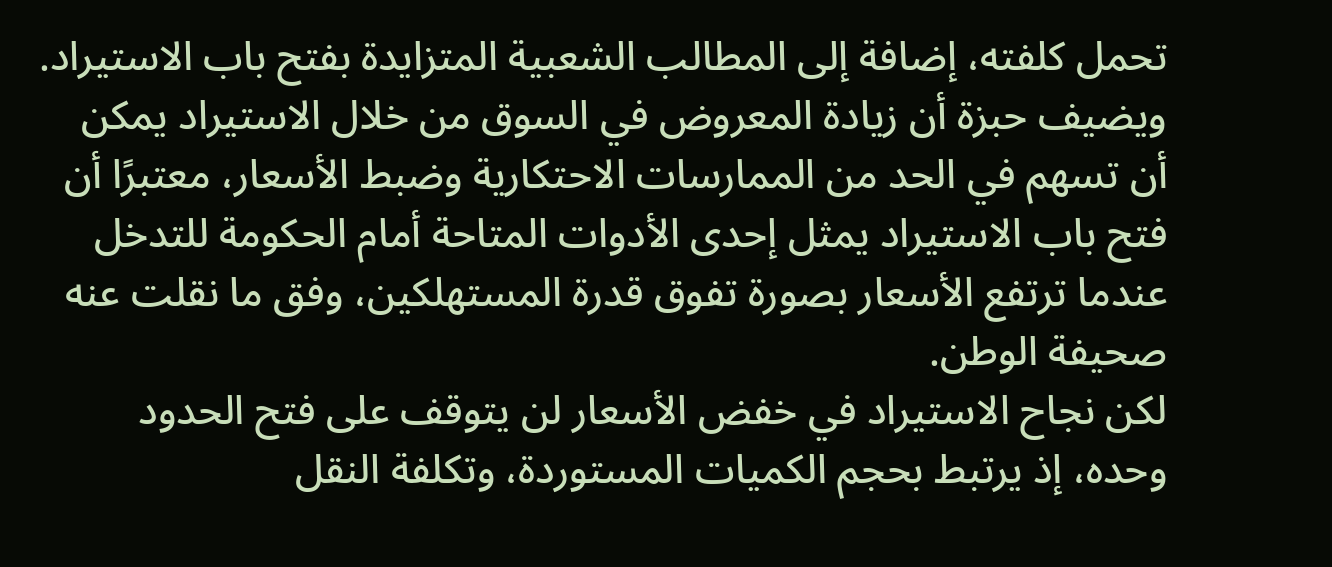تحمل كلفته، إضافة إلى المطالب الشعبية المتزايدة بفتح باب الاستيراد.
ويضيف حبزة أن زيادة المعروض في السوق من خلال الاستيراد يمكن أن تسهم في الحد من الممارسات الاحتكارية وضبط الأسعار، معتبرًا أن فتح باب الاستيراد يمثل إحدى الأدوات المتاحة أمام الحكومة للتدخل عندما ترتفع الأسعار بصورة تفوق قدرة المستهلكين، وفق ما نقلت عنه صحيفة الوطن.
لكن نجاح الاستيراد في خفض الأسعار لن يتوقف على فتح الحدود وحده، إذ يرتبط بحجم الكميات المستوردة، وتكلفة النقل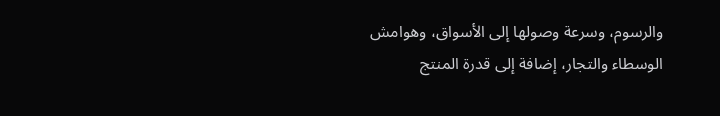والرسوم، وسرعة وصولها إلى الأسواق، وهوامش الوسطاء والتجار، إضافة إلى قدرة المنتج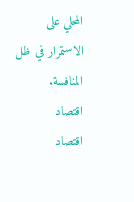المحلي على الاستمرار في ظل المنافسة.
اقتصاد
اقتصاد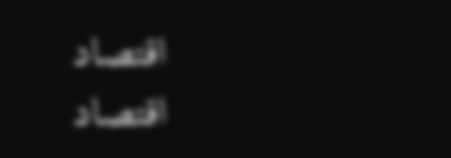اقتصاد
اقتصاد